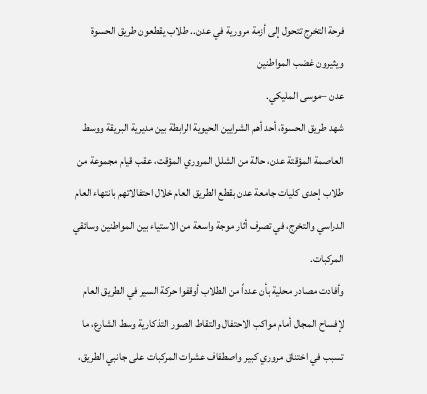فرحة التخرج تتحول إلى أزمة مرورية في عدن.. طلاب يقطعون طريق الحسوة ويثيرون غضب المواطنين
عدن –موسى المليكي.
شهد طريق الحسوة، أحد أهم الشرايين الحيوية الرابطة بين مديرية البريقة ووسط العاصمة المؤقتة عدن، حالة من الشلل المروري المؤقت، عقب قيام مجموعة من طلاب إحدى كليات جامعة عدن بقطع الطريق العام خلال احتفالاتهم بانتهاء العام الدراسي والتخرج، في تصرف أثار موجة واسعة من الاستياء بين المواطنين وسائقي المركبات.
وأفادت مصادر محلية بأن عدداً من الطلاب أوقفوا حركة السير في الطريق العام لإفساح المجال أمام مواكب الاحتفال والتقاط الصور التذكارية وسط الشارع، ما تسبب في اختناق مروري كبير واصطفاف عشرات المركبات على جانبي الطريق،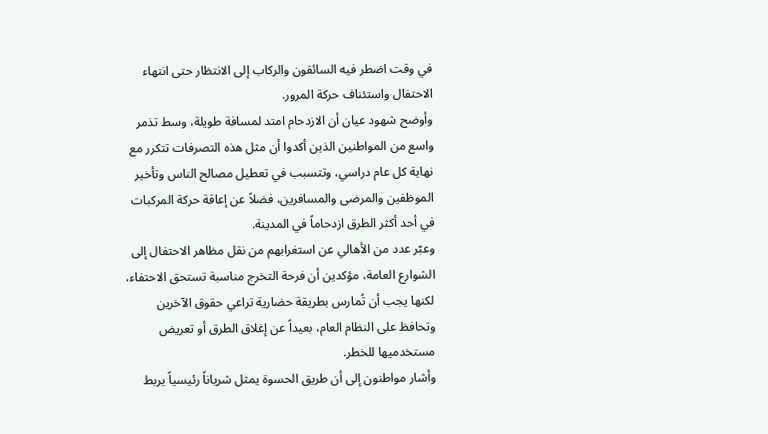في وقت اضطر فيه السائقون والركاب إلى الانتظار حتى انتهاء الاحتفال واستئناف حركة المرور.
وأوضح شهود عيان أن الازدحام امتد لمسافة طويلة، وسط تذمر واسع من المواطنين الذين أكدوا أن مثل هذه التصرفات تتكرر مع نهاية كل عام دراسي، وتتسبب في تعطيل مصالح الناس وتأخير الموظفين والمرضى والمسافرين، فضلاً عن إعاقة حركة المركبات في أحد أكثر الطرق ازدحاماً في المدينة.
وعبّر عدد من الأهالي عن استغرابهم من نقل مظاهر الاحتفال إلى الشوارع العامة، مؤكدين أن فرحة التخرج مناسبة تستحق الاحتفاء، لكنها يجب أن تُمارس بطريقة حضارية تراعي حقوق الآخرين وتحافظ على النظام العام، بعيداً عن إغلاق الطرق أو تعريض مستخدميها للخطر.
وأشار مواطنون إلى أن طريق الحسوة يمثل شرياناً رئيسياً يربط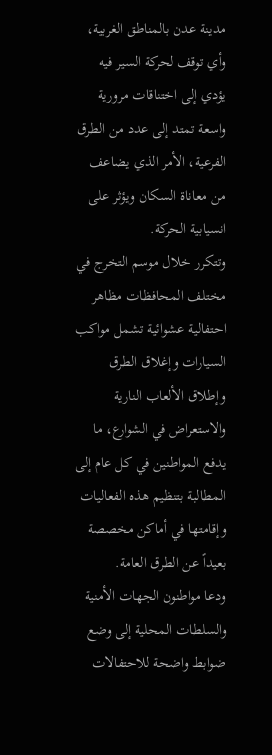مدينة عدن بالمناطق الغربية، وأي توقف لحركة السير فيه يؤدي إلى اختناقات مرورية واسعة تمتد إلى عدد من الطرق الفرعية، الأمر الذي يضاعف من معاناة السكان ويؤثر على انسيابية الحركة.
وتتكرر خلال موسم التخرج في مختلف المحافظات مظاهر احتفالية عشوائية تشمل مواكب السيارات وإغلاق الطرق وإطلاق الألعاب النارية والاستعراض في الشوارع، ما يدفع المواطنين في كل عام إلى المطالبة بتنظيم هذه الفعاليات وإقامتها في أماكن مخصصة بعيداً عن الطرق العامة.
ودعا مواطنون الجهات الأمنية والسلطات المحلية إلى وضع ضوابط واضحة للاحتفالات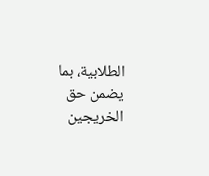الطلابية، بما يضمن حق الخريجين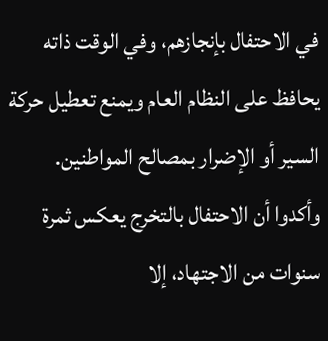في الاحتفال بإنجازهم، وفي الوقت ذاته يحافظ على النظام العام ويمنع تعطيل حركة السير أو الإضرار بمصالح المواطنين.
وأكدوا أن الاحتفال بالتخرج يعكس ثمرة سنوات من الاجتهاد، إلا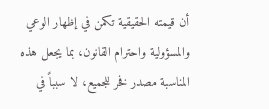أن قيمته الحقيقية تكمن في إظهار الوعي والمسؤولية واحترام القانون، بما يجعل هذه المناسبة مصدر فخر للجميع، لا سبباً في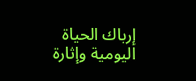إرباك الحياة اليومية وإثارة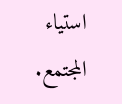استياء المجتمع.